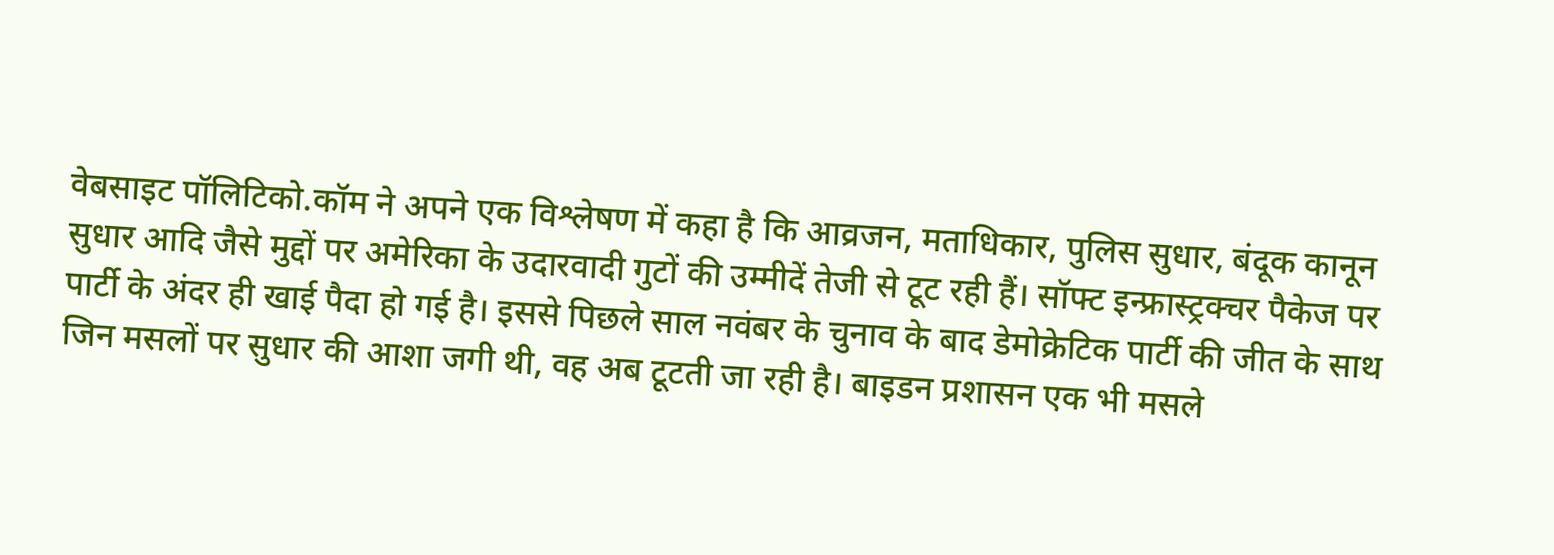वेबसाइट पॉलिटिको.कॉम ने अपने एक विश्लेषण में कहा है कि आव्रजन, मताधिकार, पुलिस सुधार, बंदूक कानून सुधार आदि जैसे मुद्दों पर अमेरिका के उदारवादी गुटों की उम्मीदें तेजी से टूट रही हैं। सॉफ्ट इन्फ्रास्ट्रक्चर पैकेज पर पार्टी के अंदर ही खाई पैदा हो गई है। इससे पिछले साल नवंबर के चुनाव के बाद डेमोक्रेटिक पार्टी की जीत के साथ जिन मसलों पर सुधार की आशा जगी थी, वह अब टूटती जा रही है। बाइडन प्रशासन एक भी मसले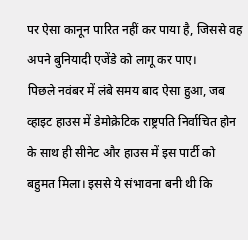पर ऐसा कानून पारित नहीं कर पाया है, जिससे वह अपने बुनियादी एजेंडे को लागू कर पाए।
पिछले नवंबर में लंबे समय बाद ऐसा हुआ, जब व्हाइट हाउस में डेमोक्रेटिक राष्ट्रपति निर्वाचित होन के साथ ही सीनेट और हाउस में इस पार्टी को बहुमत मिला। इससे ये संभावना बनी थी कि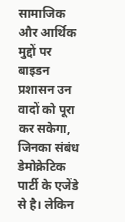सामाजिक और आर्थिक मुद्दों पर बाइडन प्रशासन उन वादों को पूरा कर सकेगा, जिनका संबंध डेमोक्रेटिक पार्टी के एजेंडे से है। लेकिन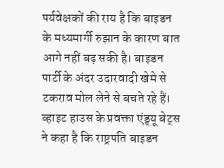पर्यवेक्षकों की राय है कि बाइडन के मध्यमार्गी रुझान के कारण बात आगे नहीं बढ़ सकी है। बाइडन पार्टी के अंदर उदारवादी खेमे से टकराव मोल लेने से बचते रहे हैं।
व्हाइट हाउस के प्रवक्ता एंड्र्यू बेट्स ने कहा है कि राष्ट्रपति बाइडन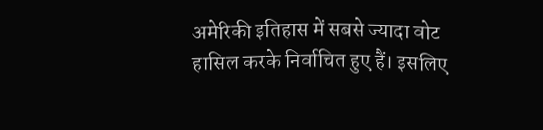अमेरिकी इतिहास में सबसे ज्यादा वोट हासिल करके निर्वाचित हुए हैं। इसलिए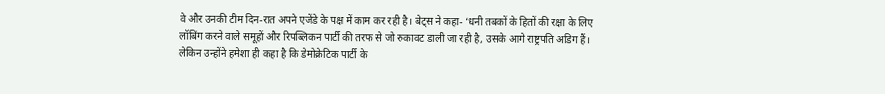वे और उनकी टीम दिन-रात अपने एजेंडे के पक्ष में काम कर रही है। बेट्स ने कहा- ‘धनी तबकों के हितों की रक्षा के लिए लॉबिंग करने वाले समूहों और रिपब्लिकन पार्टी की तरफ से जो रुकावट डाली जा रही है, उसके आगे राष्ट्रपति अडिग हैं। लेकिन उन्होंने हमेशा ही कहा है कि डेमोक्रेटिक पार्टी के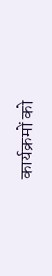कार्यक्रमों को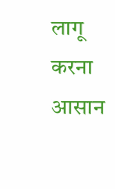लागू करना आसान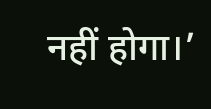नहीं होगा।’